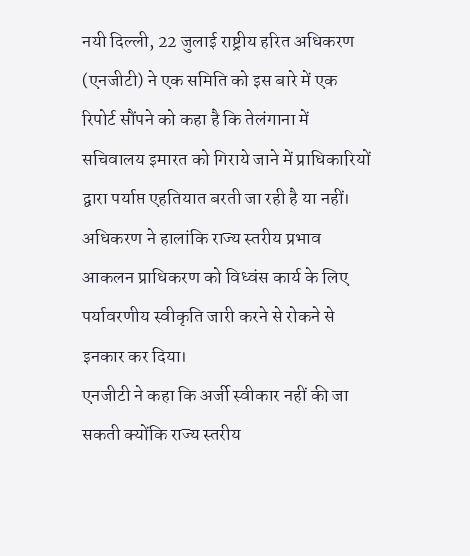नयी दिल्ली, 22 जुलाई राष्ट्रीय हरित अधिकरण (एनजीटी) ने एक समिति को इस बारे में एक रिपोर्ट सौंपने को कहा है कि तेलंगाना में सचिवालय इमारत को गिराये जाने में प्राधिकारियों द्वारा पर्याप्त एहतियात बरती जा रही है या नहीं।
अधिकरण ने हालांकि राज्य स्तरीय प्रभाव आकलन प्राधिकरण को विध्वंस कार्य के लिए पर्यावरणीय स्वीकृति जारी करने से रोकने से इनकार कर दिया।
एनजीटी ने कहा कि अर्जी स्वीकार नहीं की जा सकती क्योंकि राज्य स्तरीय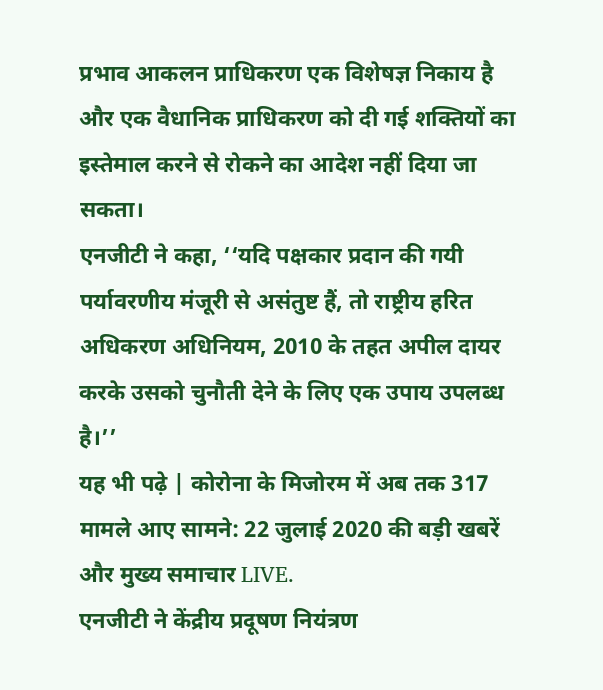प्रभाव आकलन प्राधिकरण एक विशेषज्ञ निकाय है और एक वैधानिक प्राधिकरण को दी गई शक्तियों का इस्तेमाल करने से रोकने का आदेश नहीं दिया जा सकता।
एनजीटी ने कहा, ‘‘यदि पक्षकार प्रदान की गयी पर्यावरणीय मंजूरी से असंतुष्ट हैं, तो राष्ट्रीय हरित अधिकरण अधिनियम, 2010 के तहत अपील दायर करके उसको चुनौती देने के लिए एक उपाय उपलब्ध है।’’
यह भी पढ़े | कोरोना के मिजोरम में अब तक 317 मामले आए सामने: 22 जुलाई 2020 की बड़ी खबरें और मुख्य समाचार LIVE.
एनजीटी ने केंद्रीय प्रदूषण नियंत्रण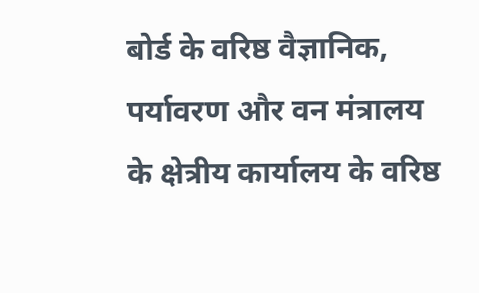बोर्ड के वरिष्ठ वैज्ञानिक, पर्यावरण और वन मंत्रालय के क्षेत्रीय कार्यालय के वरिष्ठ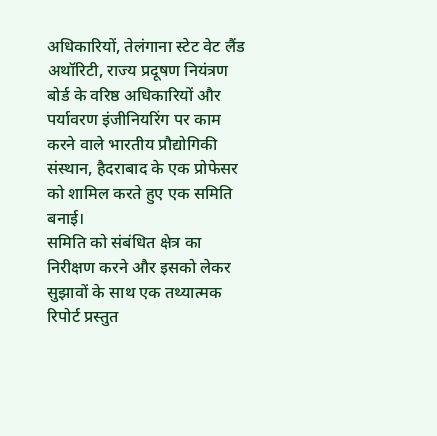अधिकारियों, तेलंगाना स्टेट वेट लैंड अथॉरिटी, राज्य प्रदूषण नियंत्रण बोर्ड के वरिष्ठ अधिकारियों और पर्यावरण इंजीनियरिंग पर काम करने वाले भारतीय प्रौद्योगिकी संस्थान, हैदराबाद के एक प्रोफेसर को शामिल करते हुए एक समिति बनाई।
समिति को संबंधित क्षेत्र का निरीक्षण करने और इसको लेकर सुझावों के साथ एक तथ्यात्मक रिपोर्ट प्रस्तुत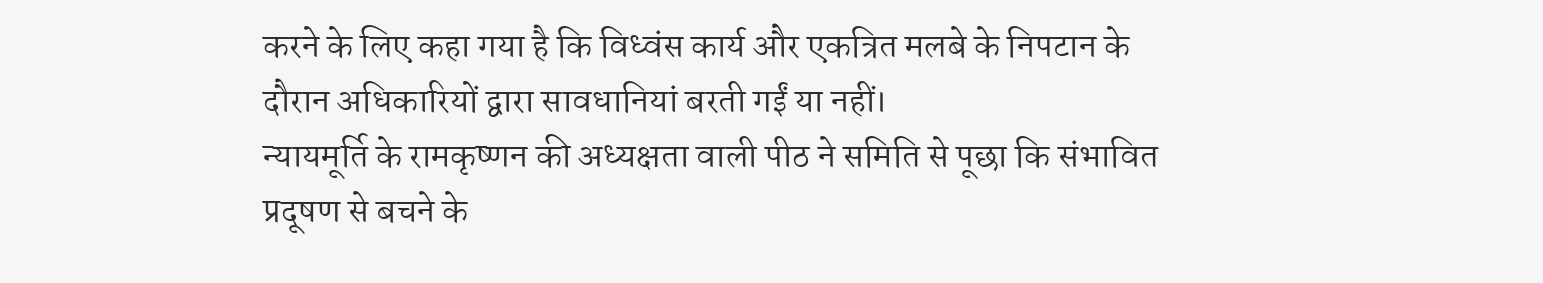करने के लिए कहा गया है कि विध्वंस कार्य और एकत्रित मलबे के निपटान के दौरान अधिकारियों द्वारा सावधानियां बरती गईं या नहीं।
न्यायमूर्ति के रामकृष्णन की अध्यक्षता वाली पीठ ने समिति से पूछा कि संभावित प्रदूषण से बचने के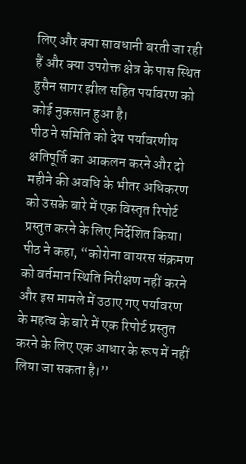लिए और क्या सावधानी बरती जा रही हैं और क्या उपरोक्त क्षेत्र के पास स्थित हुसैन सागर झील सहित पर्यावरण को कोई नुकसान हुआ है।
पीठ ने समिति को देय पर्यावरणीय क्षतिपूर्ति का आकलन करने और दो महीने की अवधि के भीतर अधिकरण को उसके बारे में एक विस्तृत रिपोर्ट प्रस्तुत करने के लिए निर्देशित किया।
पीठ ने कहा, “कोरोना वायरस संक्रमण को वर्तमान स्थिति निरीक्षण नहीं करने और इस मामले में उठाए गए पर्यावरण के महत्व के बारे में एक रिपोर्ट प्रस्तुत करने के लिए एक आधार के रूप में नहीं लिया जा सकता है।’’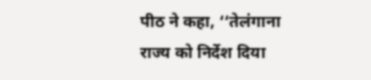पीठ ने कहा, ‘‘तेलंगाना राज्य को निर्देश दिया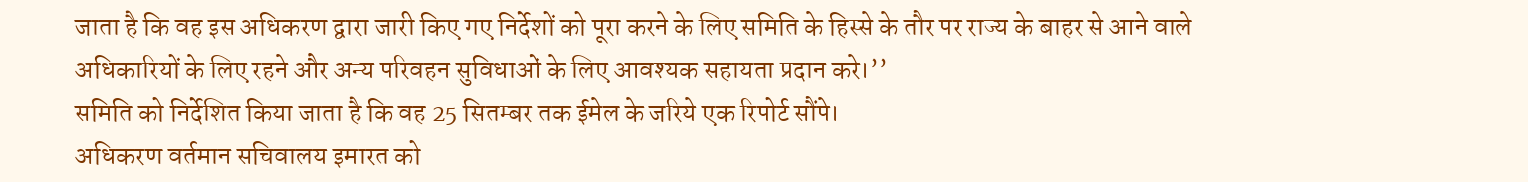जाता है कि वह इस अधिकरण द्वारा जारी किए गए निर्देशों को पूरा करने के लिए समिति के हिस्से के तौर पर राज्य के बाहर से आने वाले अधिकारियों के लिए रहने और अन्य परिवहन सुविधाओं के लिए आवश्यक सहायता प्रदान करे।’’
समिति को निर्देशित किया जाता है कि वह 25 सितम्बर तक ईमेल के जरिये एक रिपोर्ट सौंपे।
अधिकरण वर्तमान सचिवालय इमारत को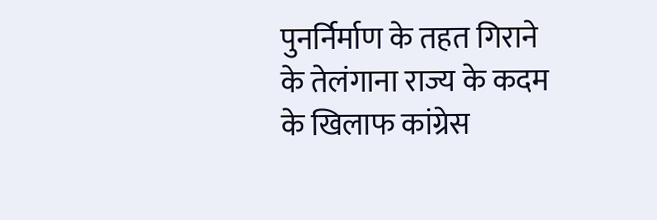पुनर्निर्माण के तहत गिराने के तेलंगाना राज्य के कदम के खिलाफ कांग्रेस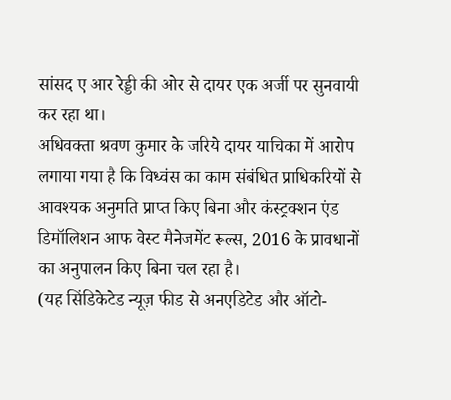सांसद ए आर रेड्डी की ओर से दायर एक अर्जी पर सुनवायी कर रहा था।
अधिवक्ता श्रवण कुमार के जरिये दायर याचिका में आरोप लगाया गया है कि विध्वंस का काम संबंधित प्राधिकरियों से आवश्यक अनुमति प्राप्त किए बिना और कंस्ट्रक्शन एंड डिमॉलिशन आफ वेस्ट मैनेजमेंट रूल्स, 2016 के प्रावधानों का अनुपालन किए बिना चल रहा है।
(यह सिंडिकेटेड न्यूज़ फीड से अनएडिटेड और ऑटो-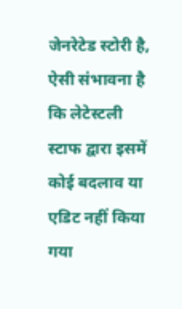जेनरेटेड स्टोरी है, ऐसी संभावना है कि लेटेस्टली स्टाफ द्वारा इसमें कोई बदलाव या एडिट नहीं किया गया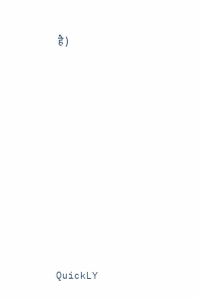है)












QuickLY